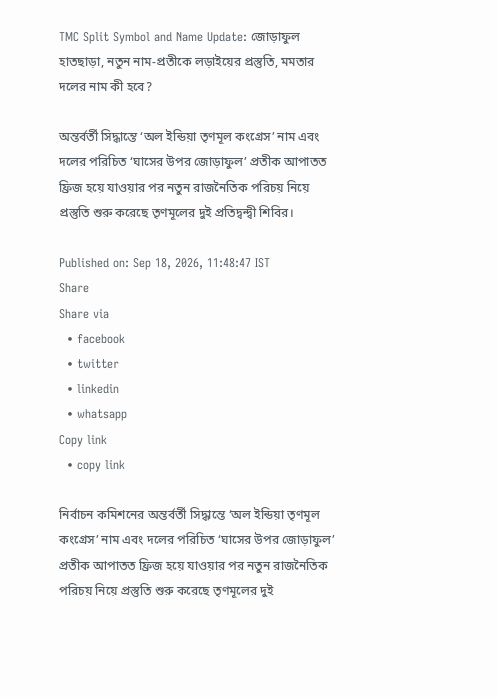TMC Split Symbol and Name Update: জোড়াফুল হাতছাড়া, নতুন নাম-প্রতীকে লড়াইয়ের প্রস্তুতি, মমতার দলের নাম কী হবে?

অন্তর্বর্তী সিদ্ধান্তে ‘অল ইন্ডিয়া তৃণমূল কংগ্রেস’ নাম এবং দলের পরিচিত ‘ঘাসের উপর জোড়াফুল’ প্রতীক আপাতত ফ্রিজ হয়ে যাওয়ার পর নতুন রাজনৈতিক পরিচয় নিয়ে প্রস্তুতি শুরু করেছে তৃণমূলের দুই প্রতিদ্বন্দ্বী শিবির।

Published on: Sep 18, 2026, 11:48:47 IST
Share
Share via
  • facebook
  • twitter
  • linkedin
  • whatsapp
Copy link
  • copy link

নির্বাচন কমিশনের অন্তর্বর্তী সিদ্ধান্তে ‘অল ইন্ডিয়া তৃণমূল কংগ্রেস’ নাম এবং দলের পরিচিত ‘ঘাসের উপর জোড়াফুল’ প্রতীক আপাতত ফ্রিজ হয়ে যাওয়ার পর নতুন রাজনৈতিক পরিচয় নিয়ে প্রস্তুতি শুরু করেছে তৃণমূলের দুই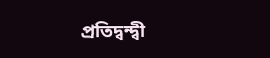প্রতিদ্বন্দ্বী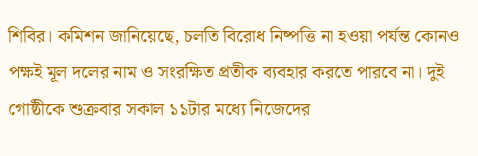শিবির। কমিশন জানিয়েছে, চলতি বিরোধ নিষ্পত্তি না হওয়া পর্যন্ত কোনও পক্ষই মূল দলের নাম ও সংরক্ষিত প্রতীক ব্যবহার করতে পারবে না। দুই গোষ্ঠীকে শুক্রবার সকাল ১১টার মধ্যে নিজেদের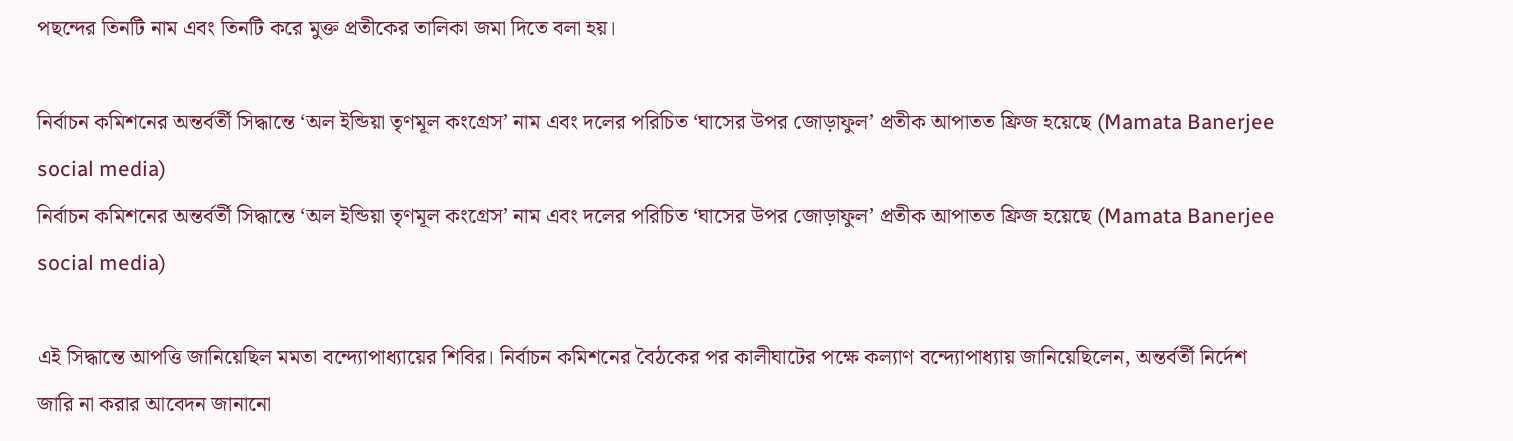পছন্দের তিনটি নাম এবং তিনটি করে মুক্ত প্রতীকের তালিকা জমা দিতে বলা হয়।

নির্বাচন কমিশনের অন্তর্বর্তী সিদ্ধান্তে ‘অল ইন্ডিয়া তৃণমূল কংগ্রেস’ নাম এবং দলের পরিচিত ‘ঘাসের উপর জোড়াফুল’ প্রতীক আপাতত ফ্রিজ হয়েছে (Mamata Banerjee social media)
নির্বাচন কমিশনের অন্তর্বর্তী সিদ্ধান্তে ‘অল ইন্ডিয়া তৃণমূল কংগ্রেস’ নাম এবং দলের পরিচিত ‘ঘাসের উপর জোড়াফুল’ প্রতীক আপাতত ফ্রিজ হয়েছে (Mamata Banerjee social media)

এই সিদ্ধান্তে আপত্তি জানিয়েছিল মমতা বন্দ্যোপাধ্যায়ের শিবির। নির্বাচন কমিশনের বৈঠকের পর কালীঘাটের পক্ষে কল্যাণ বন্দ্যোপাধ্যায় জানিয়েছিলেন, অন্তর্বর্তী নির্দেশ জারি না করার আবেদন জানানো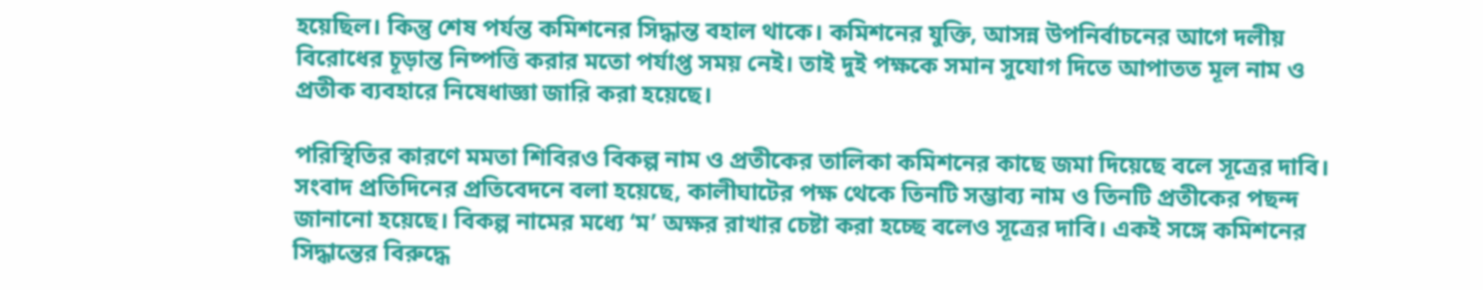হয়েছিল। কিন্তু শেষ পর্যন্ত কমিশনের সিদ্ধান্ত বহাল থাকে। কমিশনের যুক্তি, আসন্ন উপনির্বাচনের আগে দলীয় বিরোধের চূড়ান্ত নিষ্পত্তি করার মতো পর্যাপ্ত সময় নেই। তাই দুই পক্ষকে সমান সুযোগ দিতে আপাতত মূল নাম ও প্রতীক ব্যবহারে নিষেধাজ্ঞা জারি করা হয়েছে।

পরিস্থিতির কারণে মমতা শিবিরও বিকল্প নাম ও প্রতীকের তালিকা কমিশনের কাছে জমা দিয়েছে বলে সূত্রের দাবি। সংবাদ প্রতিদিনের প্রতিবেদনে বলা হয়েছে, কালীঘাটের পক্ষ থেকে তিনটি সম্ভাব্য নাম ও তিনটি প্রতীকের পছন্দ জানানো হয়েছে। বিকল্প নামের মধ্যে ‘ম’ অক্ষর রাখার চেষ্টা করা হচ্ছে বলেও সূত্রের দাবি। একই সঙ্গে কমিশনের সিদ্ধান্তের বিরুদ্ধে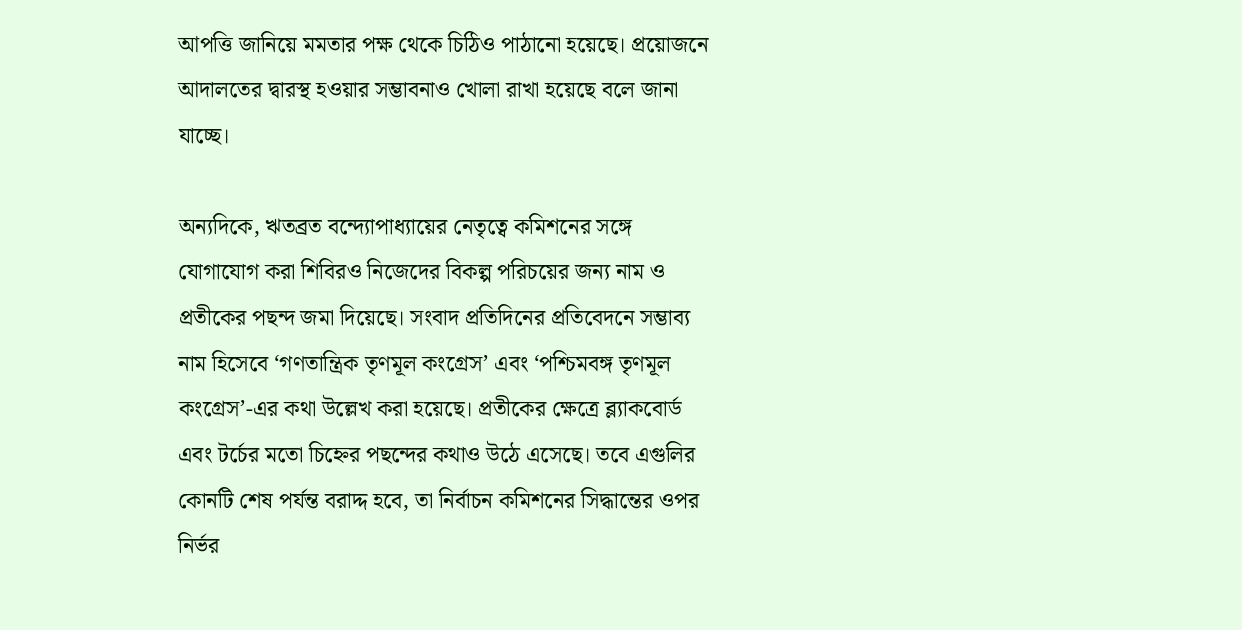আপত্তি জানিয়ে মমতার পক্ষ থেকে চিঠিও পাঠানো হয়েছে। প্রয়োজনে আদালতের দ্বারস্থ হওয়ার সম্ভাবনাও খোলা রাখা হয়েছে বলে জানা যাচ্ছে।

অন্যদিকে, ঋতব্রত বন্দ্যোপাধ্যায়ের নেতৃত্বে কমিশনের সঙ্গে যোগাযোগ করা শিবিরও নিজেদের বিকল্প পরিচয়ের জন্য নাম ও প্রতীকের পছন্দ জমা দিয়েছে। সংবাদ প্রতিদিনের প্রতিবেদনে সম্ভাব্য নাম হিসেবে ‘গণতান্ত্রিক তৃণমূল কংগ্রেস’ এবং ‘পশ্চিমবঙ্গ তৃণমূল কংগ্রেস’-এর কথা উল্লেখ করা হয়েছে। প্রতীকের ক্ষেত্রে ব্ল্যাকবোর্ড এবং টর্চের মতো চিহ্নের পছন্দের কথাও উঠে এসেছে। তবে এগুলির কোনটি শেষ পর্যন্ত বরাদ্দ হবে, তা নির্বাচন কমিশনের সিদ্ধান্তের ওপর নির্ভর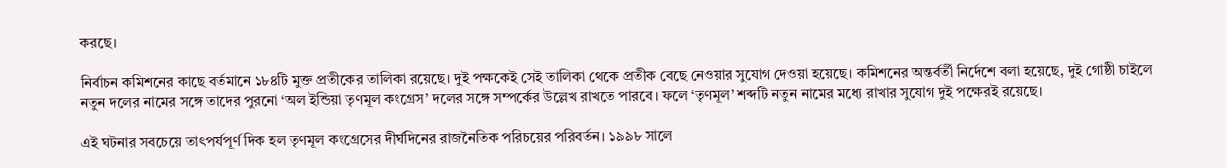করছে।

নির্বাচন কমিশনের কাছে বর্তমানে ১৮৪টি মুক্ত প্রতীকের তালিকা রয়েছে। দুই পক্ষকেই সেই তালিকা থেকে প্রতীক বেছে নেওয়ার সুযোগ দেওয়া হয়েছে। কমিশনের অন্তর্বর্তী নির্দেশে বলা হয়েছে, দুই গোষ্ঠী চাইলে নতুন দলের নামের সঙ্গে তাদের পুরনো ‘অল ইন্ডিয়া তৃণমূল কংগ্রেস’ দলের সঙ্গে সম্পর্কের উল্লেখ রাখতে পারবে। ফলে ‘তৃণমূল’ শব্দটি নতুন নামের মধ্যে রাখার সুযোগ দুই পক্ষেরই রয়েছে।

এই ঘটনার সবচেয়ে তাৎপর্যপূর্ণ দিক হল তৃণমূল কংগ্রেসের দীর্ঘদিনের রাজনৈতিক পরিচয়ের পরিবর্তন। ১৯৯৮ সালে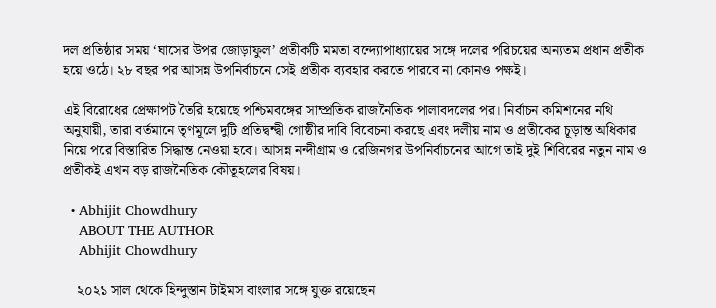দল প্রতিষ্ঠার সময় ‘ঘাসের উপর জোড়াফুল’ প্রতীকটি মমতা বন্দ্যোপাধ্যায়ের সঙ্গে দলের পরিচয়ের অন্যতম প্রধান প্রতীক হয়ে ওঠে। ২৮ বছর পর আসন্ন উপনির্বাচনে সেই প্রতীক ব্যবহার করতে পারবে না কোনও পক্ষই।

এই বিরোধের প্রেক্ষাপট তৈরি হয়েছে পশ্চিমবঙ্গের সাম্প্রতিক রাজনৈতিক পালাবদলের পর। নির্বাচন কমিশনের নথি অনুযায়ী, তারা বর্তমানে তৃণমূলে দুটি প্রতিদ্বন্দ্বী গোষ্ঠীর দাবি বিবেচনা করছে এবং দলীয় নাম ও প্রতীকের চূড়ান্ত অধিকার নিয়ে পরে বিস্তারিত সিদ্ধান্ত নেওয়া হবে। আসন্ন নন্দীগ্রাম ও রেজিনগর উপনির্বাচনের আগে তাই দুই শিবিরের নতুন নাম ও প্রতীকই এখন বড় রাজনৈতিক কৌতূহলের বিষয়।

  • Abhijit Chowdhury
    ABOUT THE AUTHOR
    Abhijit Chowdhury

    ২০২১ সাল থেকে হিন্দুস্তান টাইমস বাংলার সঙ্গে যুক্ত রয়েছেন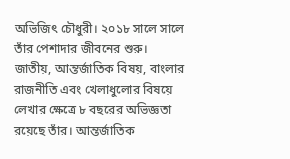অভিজিৎ চৌধুরী। ২০১৮ সালে সালে তাঁর পেশাদার জীবনের শুরু। জাতীয়, আন্তর্জাতিক বিষয়, বাংলার রাজনীতি এবং খেলাধুলোর বিষয়ে লেখার ক্ষেত্রে ৮ বছরের অভিজ্ঞতা রয়েছে তাঁর। আন্তর্জাতিক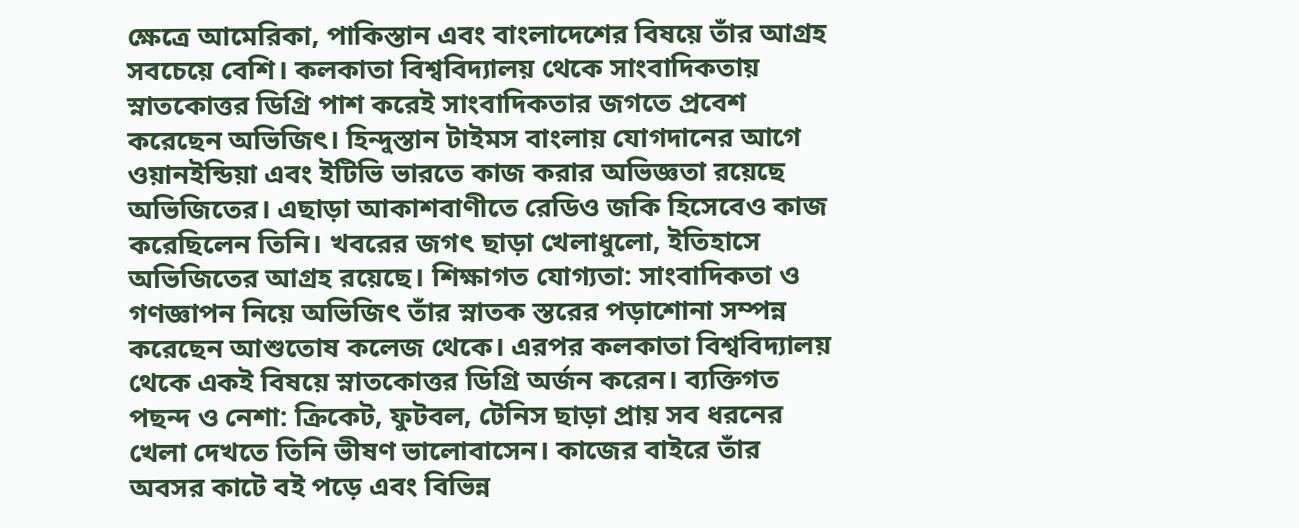ক্ষেত্রে আমেরিকা, পাকিস্তান এবং বাংলাদেশের বিষয়ে তাঁর আগ্রহ সবচেয়ে বেশি। কলকাতা বিশ্ববিদ্যালয় থেকে সাংবাদিকতায় স্নাতকোত্তর ডিগ্রি পাশ করেই সাংবাদিকতার জগতে প্রবেশ করেছেন অভিজিৎ। হিন্দুস্তান টাইমস বাংলায় যোগদানের আগে ওয়ানইন্ডিয়া এবং ইটিভি ভারতে কাজ করার অভিজ্ঞতা রয়েছে অভিজিতের। এছাড়া আকাশবাণীতে রেডিও জকি হিসেবেও কাজ করেছিলেন তিনি। খবরের জগৎ ছাড়া খেলাধুলো, ইতিহাসে অভিজিতের আগ্রহ রয়েছে। শিক্ষাগত যোগ্যতা: সাংবাদিকতা ও গণজ্ঞাপন নিয়ে অভিজিৎ তাঁর স্নাতক স্তরের পড়াশোনা সম্পন্ন করেছেন আশুতোষ কলেজ থেকে। এরপর কলকাতা বিশ্ববিদ্যালয় থেকে একই বিষয়ে স্নাতকোত্তর ডিগ্রি অর্জন করেন। ব্যক্তিগত পছন্দ ও নেশা: ক্রিকেট, ফুটবল, টেনিস ছাড়া প্রায় সব ধরনের খেলা দেখতে তিনি ভীষণ ভালোবাসেন। কাজের বাইরে তাঁর অবসর কাটে বই পড়ে এবং বিভিন্ন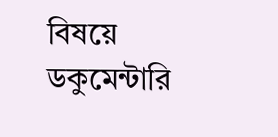বিষয়ে ডকুমেন্টারি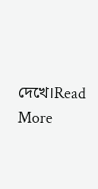দেখে।Read More